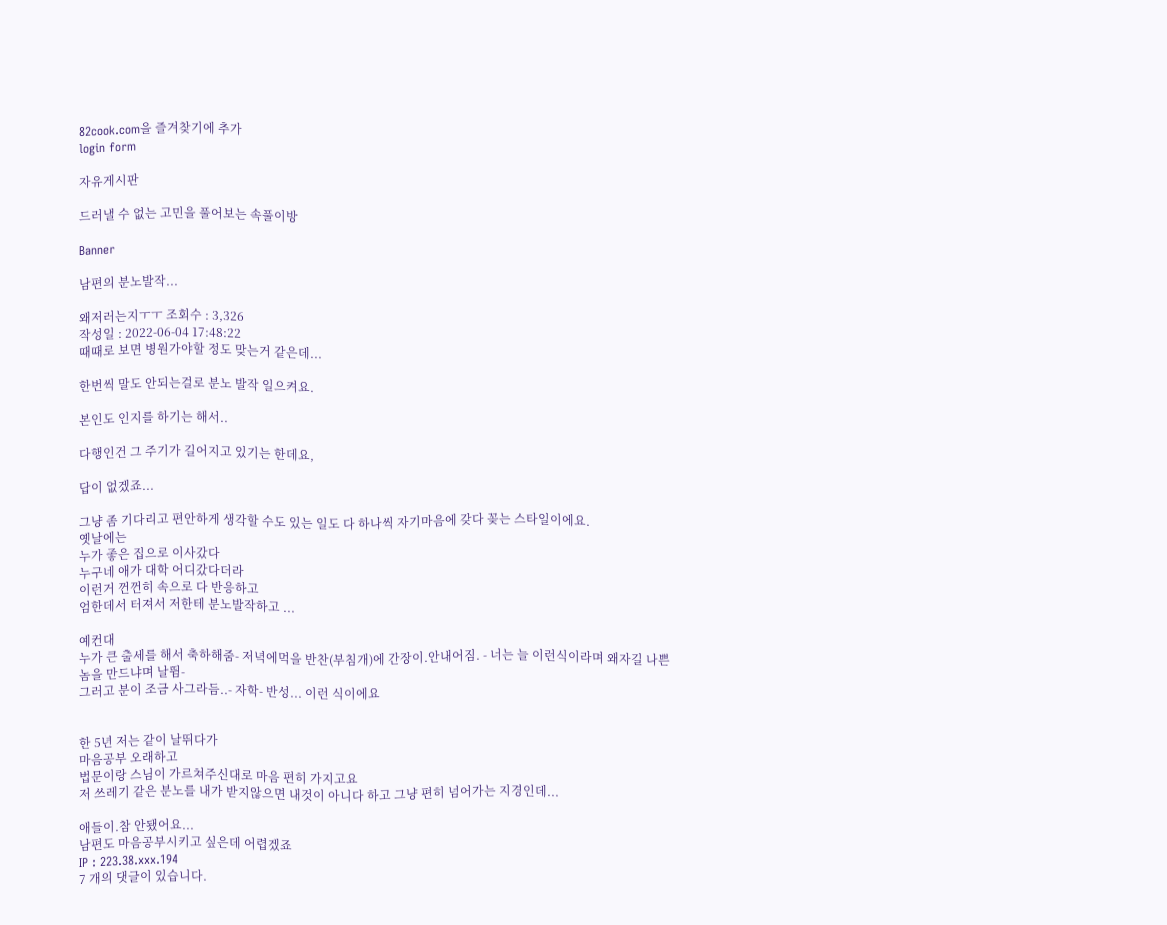82cook.com을 즐겨찾기에 추가
login form

자유게시판

드러낼 수 없는 고민을 풀어보는 속풀이방

Banner

남편의 분노발작...

왜저러는지ㅜㅜ 조회수 : 3,326
작성일 : 2022-06-04 17:48:22
때때로 보면 병원가야할 정도 맞는거 같은데...

한번씩 말도 안되는걸로 분노 발작 일으켜요.

본인도 인지를 하기는 해서..

다행인건 그 주기가 길어지고 있기는 한데요,

답이 없겠죠...

그냥 좀 기다리고 편안하게 생각할 수도 있는 일도 다 하나씩 자기마음에 갖다 꽂는 스타일이에요.
옛날에는
누가 좋은 집으로 이사갔다
누구네 애가 대학 어디갔다더라
이런거 껀껀히 속으로 다 반응하고
엄한데서 터져서 저한테 분노발작하고 ...

예컨대
누가 큰 출세를 해서 축하해줌- 저녁에먹을 반찬(부침개)에 간장이.안내어짐. - 너는 늘 이런식이라며 왜자길 나쁜놈을 만드냐며 날뜀-
그러고 분이 조금 사그라듬..- 자학- 반성... 이런 식이에요


한 5년 저는 같이 날뛰다가
마음공부 오래하고
법문이랑 스님이 가르쳐주신대로 마음 편히 가지고요
저 쓰레기 같은 분노를 내가 받지않으면 내것이 아니다 하고 그냥 편히 넘어가는 지경인데...

애들이.참 안됐어요...
남편도 마음공부시키고 싶은데 어렵겠죠
IP : 223.38.xxx.194
7 개의 댓글이 있습니다.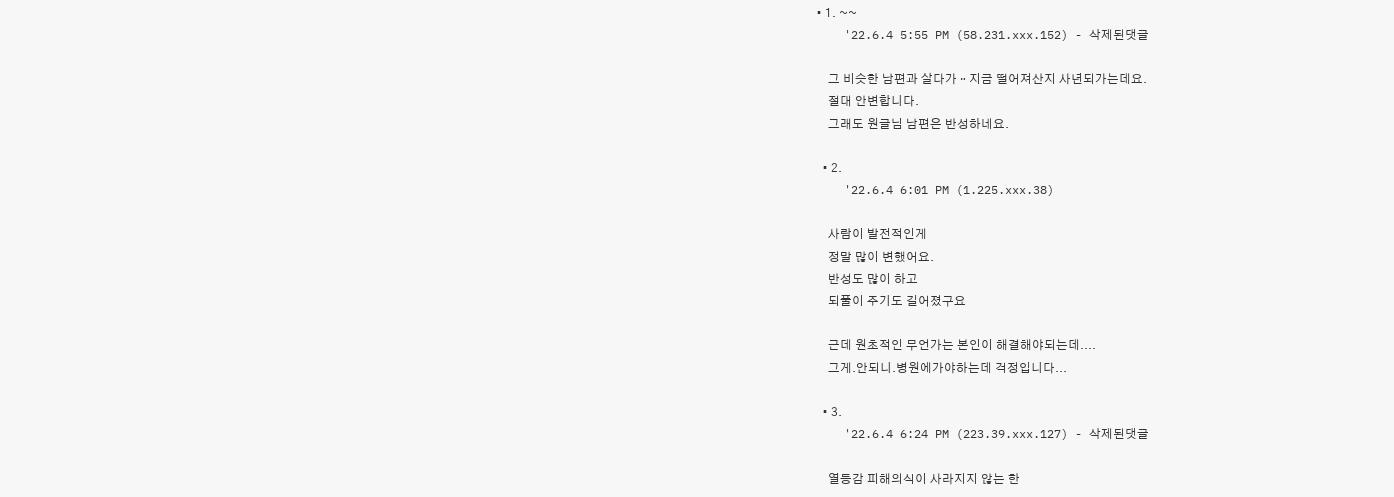• 1. ~~
    '22.6.4 5:55 PM (58.231.xxx.152) - 삭제된댓글

    그 비슷한 남편과 살다가ᆢ지금 떨어져산지 사년되가는데요.
    절대 안변합니다.
    그래도 원글님 남편은 반성하네요.

  • 2.
    '22.6.4 6:01 PM (1.225.xxx.38)

    사람이 발전적인게
    정말 많이 변했어요.
    반성도 많이 하고
    되풀이 주기도 길어졌구요

    근데 원초적인 무언가는 본인이 해결해야되는데....
    그게.안되니.병원에가야하는데 걱정입니다...

  • 3.
    '22.6.4 6:24 PM (223.39.xxx.127) - 삭제된댓글

    열등감 피해의식이 사라지지 않는 한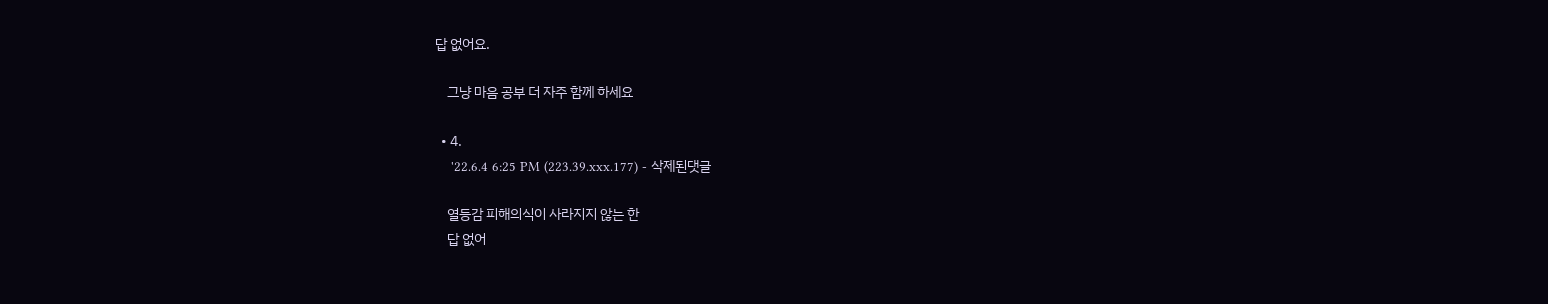답 없어요.

    그냥 마음 공부 더 자주 함께 하세요

  • 4.
    '22.6.4 6:25 PM (223.39.xxx.177) - 삭제된댓글

    열등감 피해의식이 사라지지 않는 한
    답 없어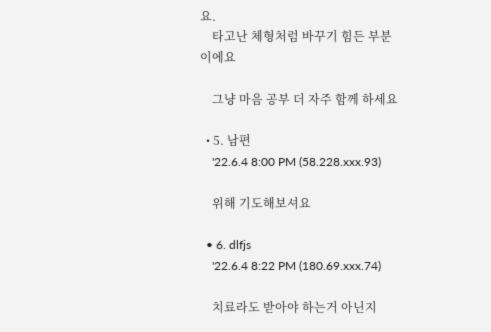요.
    타고난 체형처럼 바꾸기 힘든 부분이에요

    그냥 마음 공부 더 자주 함께 하세요

  • 5. 남편
    '22.6.4 8:00 PM (58.228.xxx.93)

    위해 기도해보셔요

  • 6. dlfjs
    '22.6.4 8:22 PM (180.69.xxx.74)

    치료라도 받아야 하는거 아닌지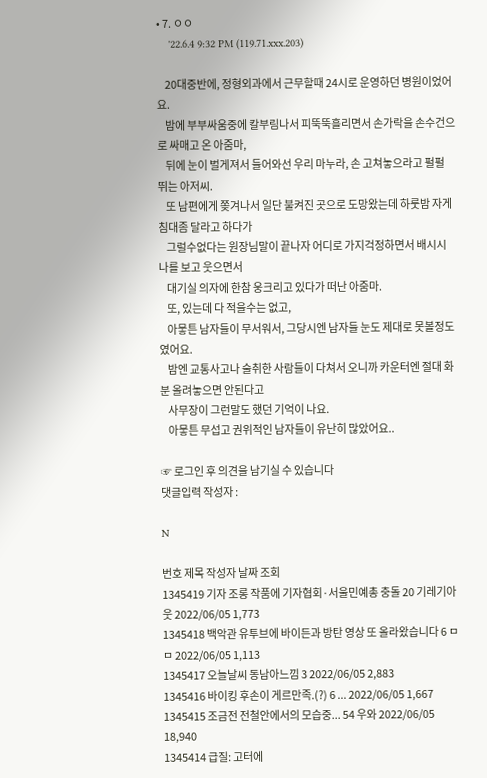• 7. ㅇㅇ
    '22.6.4 9:32 PM (119.71.xxx.203)

    20대중반에, 정형외과에서 근무할때 24시로 운영하던 병원이었어요.
    밤에 부부싸움중에 칼부림나서 피뚝뚝흘리면서 손가락을 손수건으로 싸매고 온 아줌마,
    뒤에 눈이 벌게져서 들어와선 우리 마누라, 손 고쳐놓으라고 펄펄 뛰는 아저씨.
    또 남편에게 쫒겨나서 일단 불켜진 곳으로 도망왔는데 하룻밤 자게 침대좀 달라고 하다가
    그럴수없다는 원장님말이 끝나자 어디로 가지걱정하면서 배시시 나를 보고 웃으면서
    대기실 의자에 한참 웅크리고 있다가 떠난 아줌마.
    또, 있는데 다 적을수는 없고,
    아뭏튼 남자들이 무서워서, 그당시엔 남자들 눈도 제대로 못볼정도였어요.
    밤엔 교통사고나 술취한 사람들이 다쳐서 오니까 카운터엔 절대 화분 올려놓으면 안된다고
    사무장이 그런말도 했던 기억이 나요.
    아뭏튼 무섭고 권위적인 남자들이 유난히 많았어요..

☞ 로그인 후 의견을 남기실 수 있습니다
댓글입력 작성자 :

N

번호 제목 작성자 날짜 조회
1345419 기자 조롱 작품에 기자협회·서울민예총 충돌 20 기레기아웃 2022/06/05 1,773
1345418 백악관 유투브에 바이든과 방탄 영상 또 올라왔습니다 6 ㅁㅁ 2022/06/05 1,113
1345417 오늘날씨 동남아느낌 3 2022/06/05 2,883
1345416 바이킹 후손이 게르만족.(?) 6 ... 2022/06/05 1,667
1345415 조금전 전철안에서의 모습중... 54 우와 2022/06/05 18,940
1345414 급질: 고터에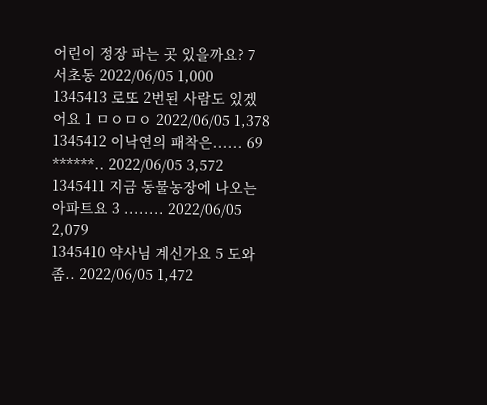어린이 정장 파는 곳 있을까요? 7 서초동 2022/06/05 1,000
1345413 로또 2번된 사람도 있겠어요 1 ㅁㅇㅁㅇ 2022/06/05 1,378
1345412 이낙연의 패착은...... 69 ******.. 2022/06/05 3,572
1345411 지금 동물농장에 나오는 아파트요 3 ........ 2022/06/05 2,079
1345410 약사님 계신가요 5 도와좀.. 2022/06/05 1,472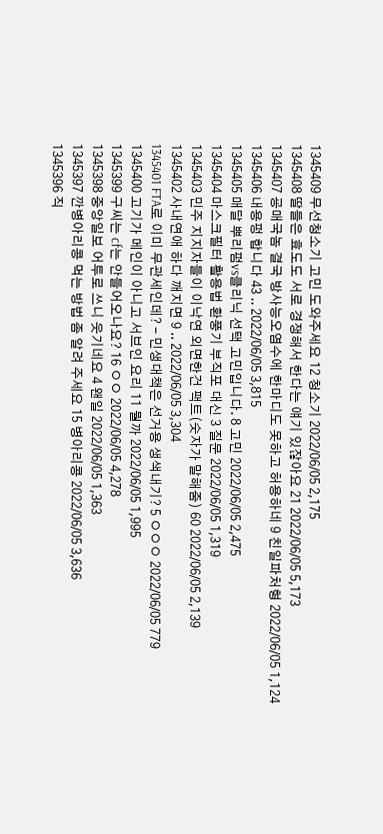1345409 무선청소기 고민 도와주세요 12 청소기 2022/06/05 2,175
1345408 딸들은 효도도 서로 경쟁해서 한다는 얘기 있잖아요 21 2022/06/05 5,173
1345407 굥매국놈 결국 방사능오염수에 한마디도 못하고 허용하네 9 친일파처형 2022/06/05 1,124
1345406 내용펑 합니다 43 .. 2022/06/05 3,815
1345405 매달 뿌리펌vs클리닉 선택 고민입니다. 8 고민 2022/06/05 2,475
1345404 마스크필터 활용법 환풍기 부직포 대신 3 질문 2022/06/05 1,319
1345403 민주 지지자들이 이낙연 외면한건 팩트(숫자가 말해줌) 60 2022/06/05 2,139
1345402 사내연애 하다 깨지면 9 .. 2022/06/05 3,304
1345401 FTA로 이미 무관세인데? - 민생대책은 선거용 생색내기? 5 ㅇㅇㅇ 2022/06/05 779
1345400 고기가 메인이 아니고 서브인 요리 11 뭘까 2022/06/05 1,995
1345399 구씨는 cf는 안들어오나요? 16 ㅇㅇ 2022/06/05 4,278
1345398 중앙일보 어투로 쓰니 웃기네요 4 왠일 2022/06/05 1,363
1345397 깐병아리콩 먹는 방법 좀 알려 주세요 15 병아리콩 2022/06/05 3,636
1345396 직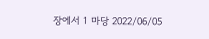장에서 1 마당 2022/06/05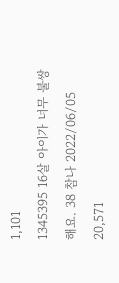1,101
1345395 16살 아이가 너무 불쌍해요. 38 참나 2022/06/05 20,571